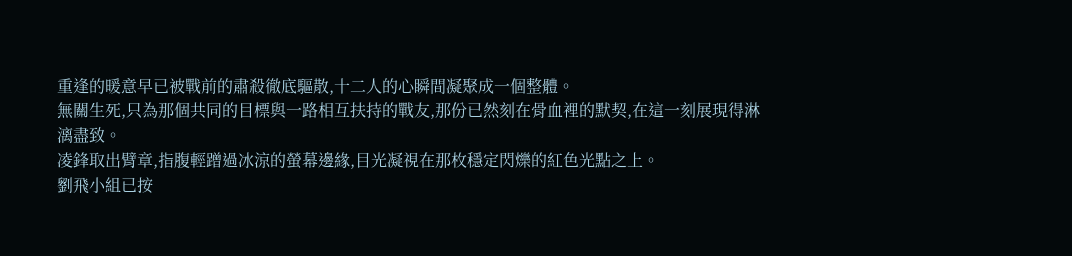重逢的暖意早已被戰前的肅殺徹底驅散,十二人的心瞬間凝聚成一個整體。
無關生死,只為那個共同的目標與一路相互扶持的戰友,那份已然刻在骨血裡的默契,在這一刻展現得淋漓盡致。
凌鋒取出臂章,指腹輕蹭過冰涼的螢幕邊緣,目光凝視在那枚穩定閃爍的紅色光點之上。
劉飛小組已按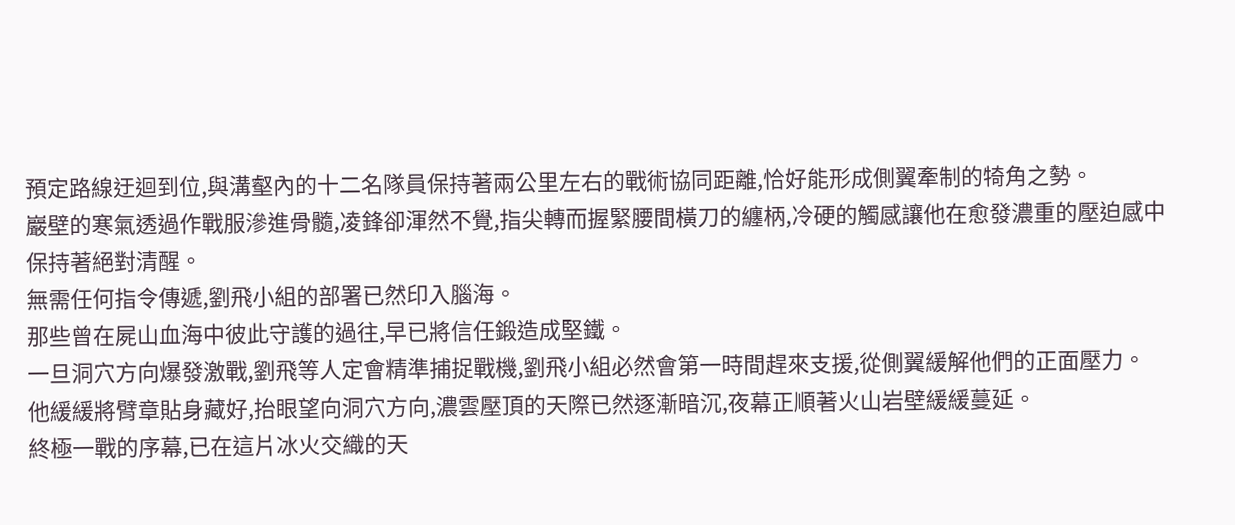預定路線迂迴到位,與溝壑內的十二名隊員保持著兩公里左右的戰術協同距離,恰好能形成側翼牽制的犄角之勢。
巖壁的寒氣透過作戰服滲進骨髓,凌鋒卻渾然不覺,指尖轉而握緊腰間橫刀的纏柄,冷硬的觸感讓他在愈發濃重的壓迫感中保持著絕對清醒。
無需任何指令傳遞,劉飛小組的部署已然印入腦海。
那些曾在屍山血海中彼此守護的過往,早已將信任鍛造成堅鐵。
一旦洞穴方向爆發激戰,劉飛等人定會精準捕捉戰機,劉飛小組必然會第一時間趕來支援,從側翼緩解他們的正面壓力。
他緩緩將臂章貼身藏好,抬眼望向洞穴方向,濃雲壓頂的天際已然逐漸暗沉,夜幕正順著火山岩壁緩緩蔓延。
終極一戰的序幕,已在這片冰火交織的天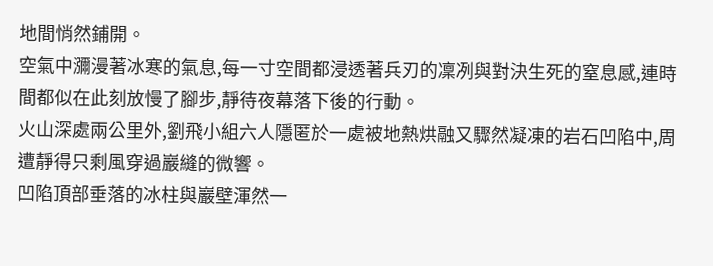地間悄然鋪開。
空氣中瀰漫著冰寒的氣息,每一寸空間都浸透著兵刃的凜冽與對決生死的窒息感,連時間都似在此刻放慢了腳步,靜待夜幕落下後的行動。
火山深處兩公里外,劉飛小組六人隱匿於一處被地熱烘融又驟然凝凍的岩石凹陷中,周遭靜得只剩風穿過巖縫的微響。
凹陷頂部垂落的冰柱與巖壁渾然一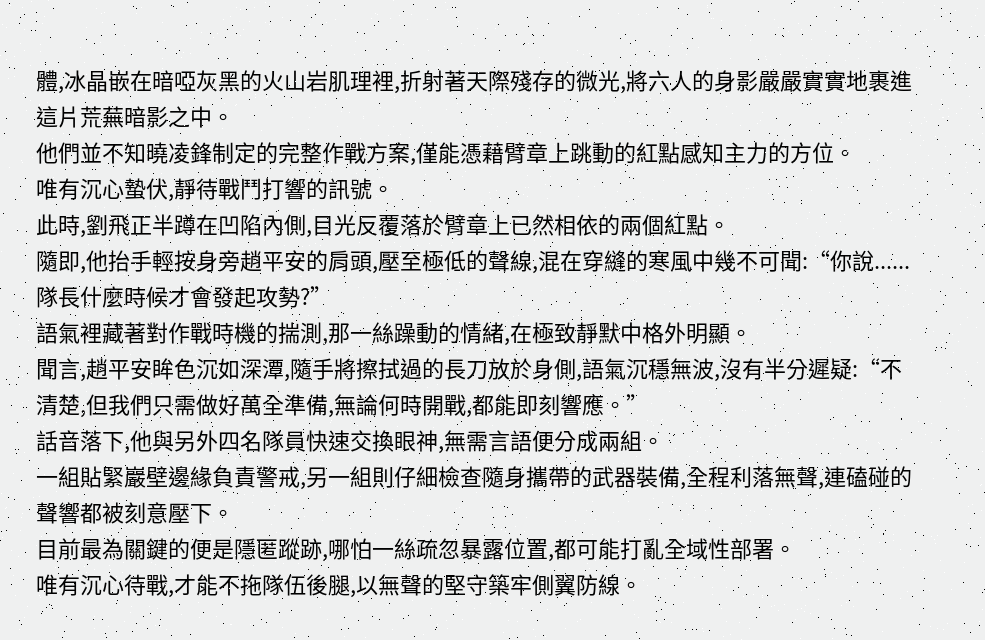體,冰晶嵌在暗啞灰黑的火山岩肌理裡,折射著天際殘存的微光,將六人的身影嚴嚴實實地裹進這片荒蕪暗影之中。
他們並不知曉凌鋒制定的完整作戰方案,僅能憑藉臂章上跳動的紅點感知主力的方位。
唯有沉心蟄伏,靜待戰鬥打響的訊號。
此時,劉飛正半蹲在凹陷內側,目光反覆落於臂章上已然相依的兩個紅點。
隨即,他抬手輕按身旁趙平安的肩頭,壓至極低的聲線,混在穿縫的寒風中幾不可聞:“你說......隊長什麼時候才會發起攻勢?”
語氣裡藏著對作戰時機的揣測,那一絲躁動的情緒,在極致靜默中格外明顯。
聞言,趙平安眸色沉如深潭,隨手將擦拭過的長刀放於身側,語氣沉穩無波,沒有半分遲疑:“不清楚,但我們只需做好萬全準備,無論何時開戰,都能即刻響應。”
話音落下,他與另外四名隊員快速交換眼神,無需言語便分成兩組。
一組貼緊巖壁邊緣負責警戒,另一組則仔細檢查隨身攜帶的武器裝備,全程利落無聲,連磕碰的聲響都被刻意壓下。
目前最為關鍵的便是隱匿蹤跡,哪怕一絲疏忽暴露位置,都可能打亂全域性部署。
唯有沉心待戰,才能不拖隊伍後腿,以無聲的堅守築牢側翼防線。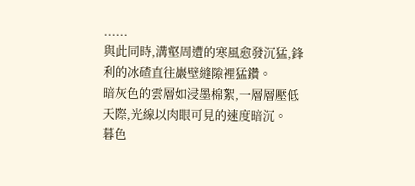......
與此同時,溝壑周遭的寒風愈發沉猛,鋒利的冰碴直往巖壁縫隙裡猛鑽。
暗灰色的雲層如浸墨棉絮,一層層壓低天際,光線以肉眼可見的速度暗沉。
暮色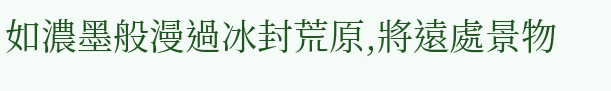如濃墨般漫過冰封荒原,將遠處景物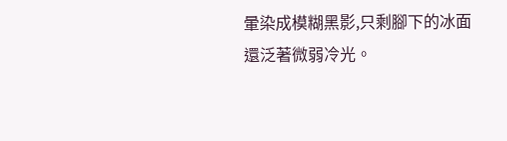暈染成模糊黑影,只剩腳下的冰面還泛著微弱冷光。